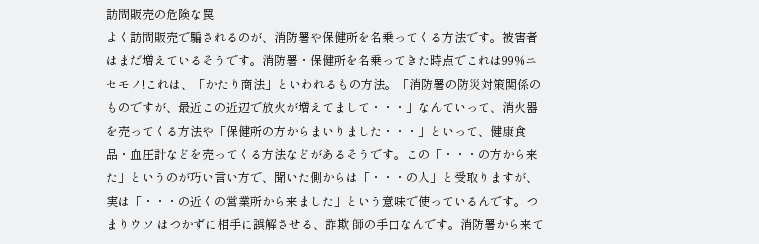訪問販売の危険な罠
よく訪問販売で騙されるのが、消防署や保健所を名乗ってくる方法です。被害者はまだ増えているそうです。消防署・保健所を名乗ってきた時点でこれは99%ニセモノ!これは、「かたり商法」といわれるもの方法。「消防署の防災対策関係のものですが、最近この近辺で放火が増えてまして・・・」なんていって、消火器を売ってくる方法や「保健所の方からまいりました・・・」といって、健康食品・血圧計などを売ってくる方法などがあるそうです。この「・・・の方から来た」というのが巧い言い方で、聞いた側からは「・・・の人」と受取りますが、実は「・・・の近くの営業所から来ました」という意味で使っているんです。つまりウソ はつかずに相手に誤解させる、詐欺 師の手口なんです。消防署から来て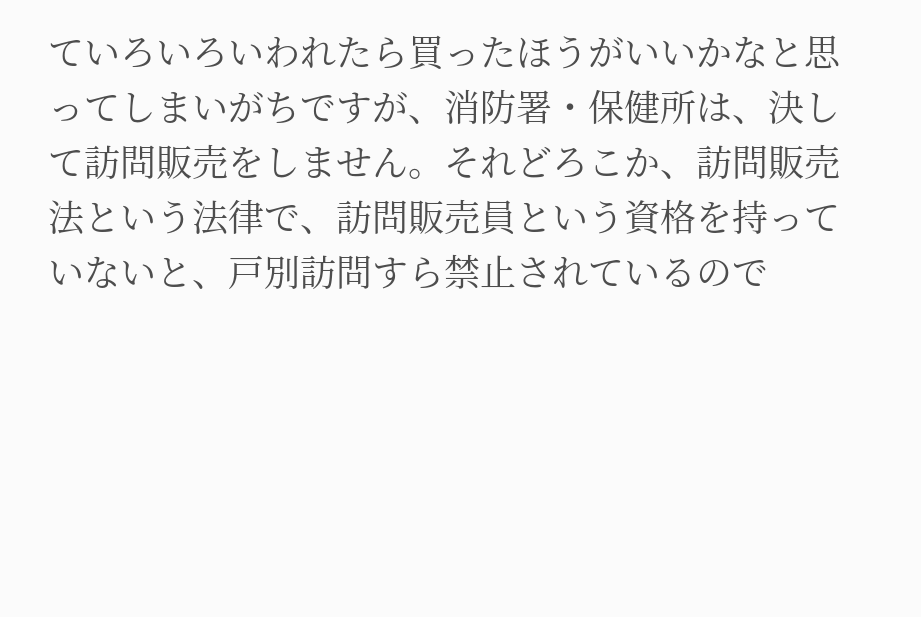ていろいろいわれたら買ったほうがいいかなと思ってしまいがちですが、消防署・保健所は、決して訪問販売をしません。それどろこか、訪問販売法という法律で、訪問販売員という資格を持っていないと、戸別訪問すら禁止されているので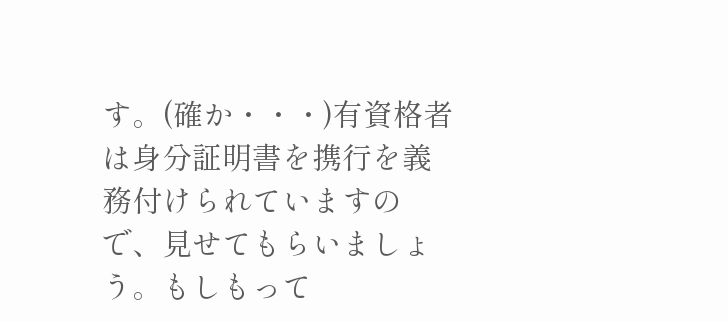す。(確か・・・)有資格者は身分証明書を携行を義務付けられていますので、見せてもらいましょう。もしもって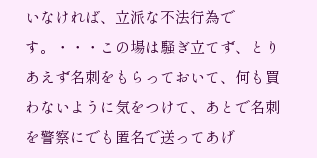いなければ、立派な不法行為です。・・・この場は騒ぎ立てず、とりあえず名刺をもらっておいて、何も買わないように気をつけて、あとで名刺を警察にでも匿名で送ってあげ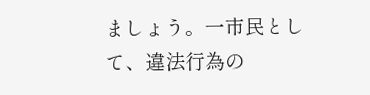ましょう。一市民として、違法行為の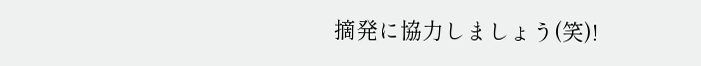摘発に協力しましょう(笑)!